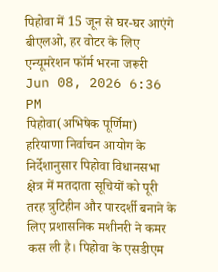पिहोवा में 15 जून से घर-घर आएंगे बीएलओ, हर वोटर के लिए एन्यूमरेशन फॉर्म भरना जरूरी
Jun 08, 2026 6:36 PM
पिहोवा(अभिषेक पूर्णिमा) हरियाणा निर्वाचन आयोग के निर्देशानुसार पिहोवा विधानसभा क्षेत्र में मतदाता सूचियों को पूरी तरह त्रुटिहीन और पारदर्शी बनाने के लिए प्रशासनिक मशीनरी ने कमर कस ली है। पिहोवा के एसडीएम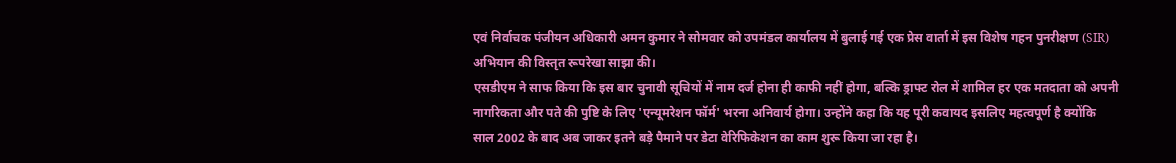एवं निर्वाचक पंजीयन अधिकारी अमन कुमार ने सोमवार को उपमंडल कार्यालय में बुलाई गई एक प्रेस वार्ता में इस विशेष गहन पुनरीक्षण (SIR) अभियान की विस्तृत रूपरेखा साझा की।
एसडीएम ने साफ किया कि इस बार चुनावी सूचियों में नाम दर्ज होना ही काफी नहीं होगा, बल्कि ड्राफ्ट रोल में शामिल हर एक मतदाता को अपनी नागरिकता और पते की पुष्टि के लिए 'एन्यूमरेशन फॉर्म' भरना अनिवार्य होगा। उन्होंने कहा कि यह पूरी कवायद इसलिए महत्वपूर्ण है क्योंकि साल 2002 के बाद अब जाकर इतने बड़े पैमाने पर डेटा वेरिफिकेशन का काम शुरू किया जा रहा है।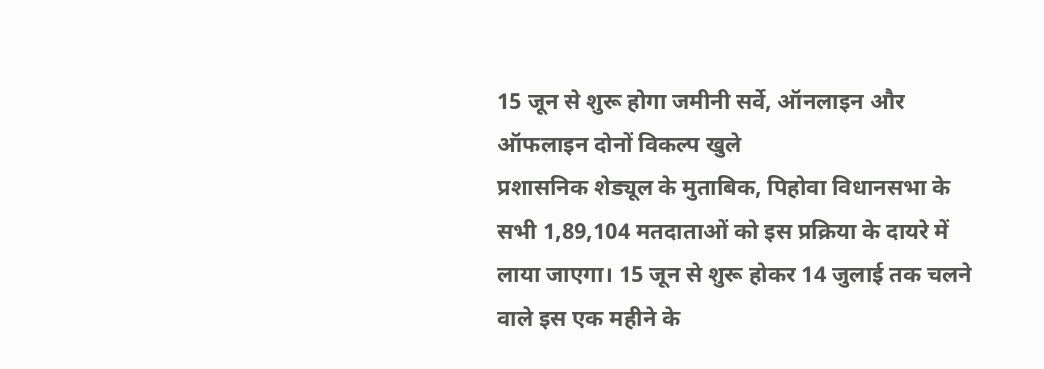15 जून से शुरू होगा जमीनी सर्वे, ऑनलाइन और ऑफलाइन दोनों विकल्प खुले
प्रशासनिक शेड्यूल के मुताबिक, पिहोवा विधानसभा के सभी 1,89,104 मतदाताओं को इस प्रक्रिया के दायरे में लाया जाएगा। 15 जून से शुरू होकर 14 जुलाई तक चलने वाले इस एक महीने के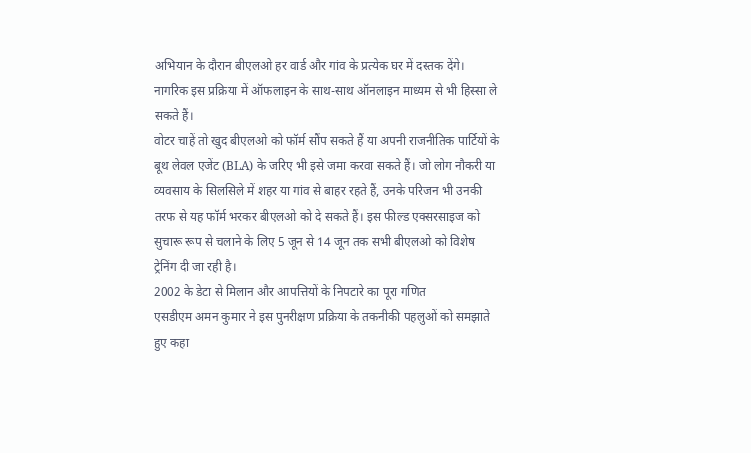अभियान के दौरान बीएलओ हर वार्ड और गांव के प्रत्येक घर में दस्तक देंगे। नागरिक इस प्रक्रिया में ऑफलाइन के साथ-साथ ऑनलाइन माध्यम से भी हिस्सा ले सकते हैं।
वोटर चाहें तो खुद बीएलओ को फॉर्म सौंप सकते हैं या अपनी राजनीतिक पार्टियों के बूथ लेवल एजेंट (BLA) के जरिए भी इसे जमा करवा सकते हैं। जो लोग नौकरी या व्यवसाय के सिलसिले में शहर या गांव से बाहर रहते हैं, उनके परिजन भी उनकी तरफ से यह फॉर्म भरकर बीएलओ को दे सकते हैं। इस फील्ड एक्सरसाइज को सुचारू रूप से चलाने के लिए 5 जून से 14 जून तक सभी बीएलओ को विशेष ट्रेनिंग दी जा रही है।
2002 के डेटा से मिलान और आपत्तियों के निपटारे का पूरा गणित
एसडीएम अमन कुमार ने इस पुनरीक्षण प्रक्रिया के तकनीकी पहलुओं को समझाते हुए कहा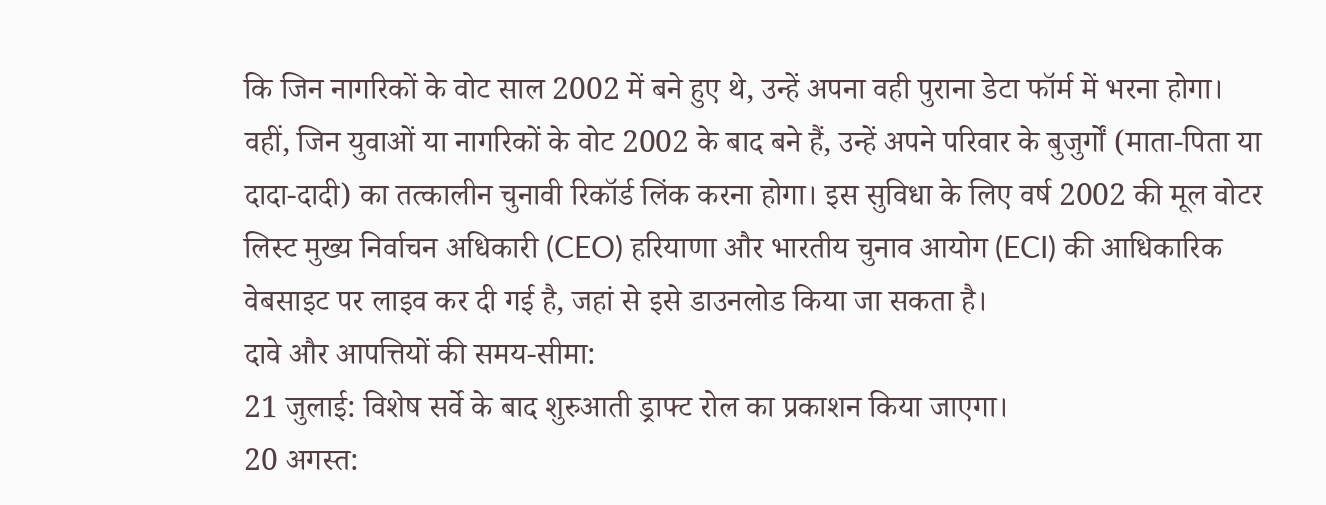कि जिन नागरिकों के वोट साल 2002 में बने हुए थे, उन्हें अपना वही पुराना डेटा फॉर्म में भरना होगा। वहीं, जिन युवाओं या नागरिकों के वोट 2002 के बाद बने हैं, उन्हें अपने परिवार के बुजुर्गों (माता-पिता या दादा-दादी) का तत्कालीन चुनावी रिकॉर्ड लिंक करना होगा। इस सुविधा के लिए वर्ष 2002 की मूल वोटर लिस्ट मुख्य निर्वाचन अधिकारी (CEO) हरियाणा और भारतीय चुनाव आयोग (ECI) की आधिकारिक वेबसाइट पर लाइव कर दी गई है, जहां से इसे डाउनलोड किया जा सकता है।
दावे और आपत्तियों की समय-सीमा:
21 जुलाई: विशेष सर्वे के बाद शुरुआती ड्राफ्ट रोल का प्रकाशन किया जाएगा।
20 अगस्त: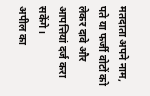मतदाता अपने नाम, पते या फर्जी वोटों को लेकर दावे और आपत्तियां दर्ज करा सकेंगे।
अपील का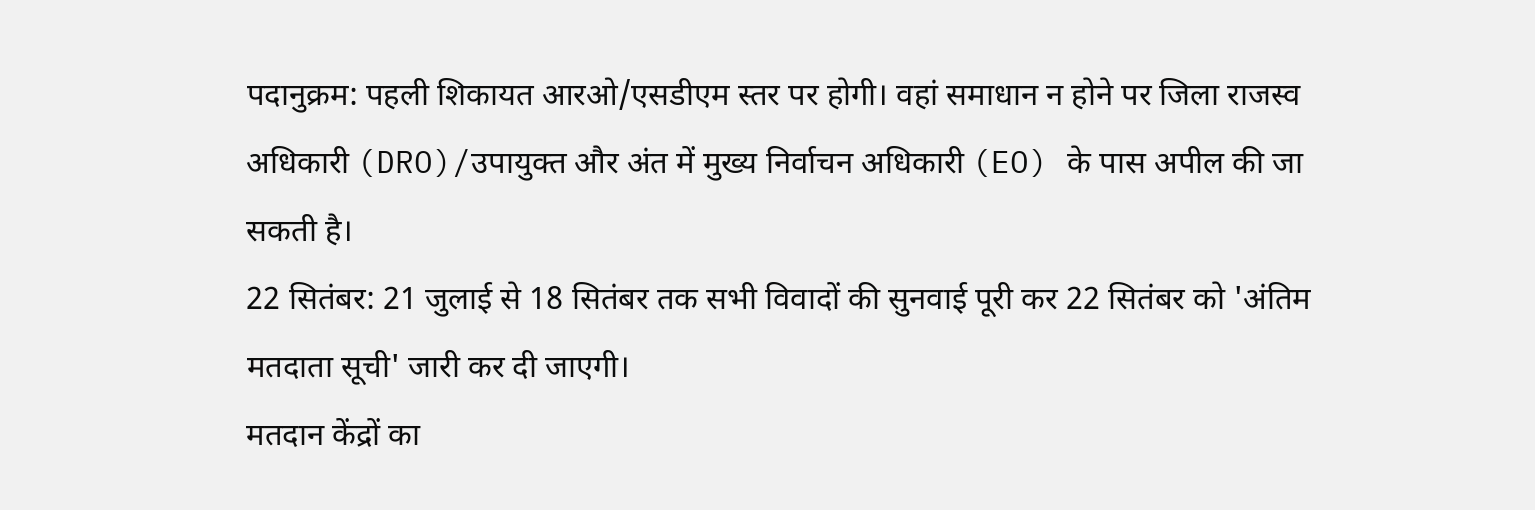पदानुक्रम: पहली शिकायत आरओ/एसडीएम स्तर पर होगी। वहां समाधान न होने पर जिला राजस्व अधिकारी (DRO)/उपायुक्त और अंत में मुख्य निर्वाचन अधिकारी (EO) के पास अपील की जा सकती है।
22 सितंबर: 21 जुलाई से 18 सितंबर तक सभी विवादों की सुनवाई पूरी कर 22 सितंबर को 'अंतिम मतदाता सूची' जारी कर दी जाएगी।
मतदान केंद्रों का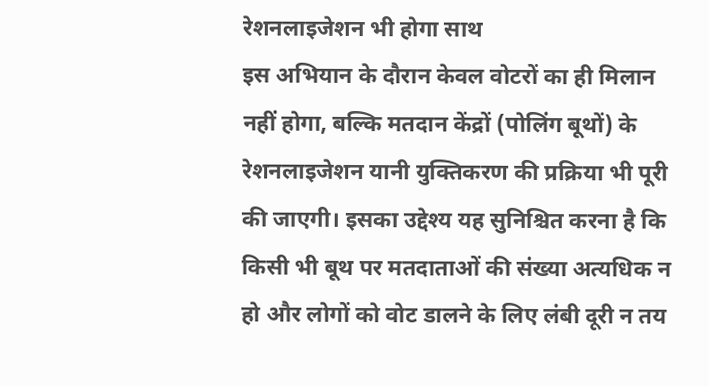रेशनलाइजेशन भी होगा साथ
इस अभियान के दौरान केवल वोटरों का ही मिलान नहीं होगा, बल्कि मतदान केंद्रों (पोलिंग बूथों) के रेशनलाइजेशन यानी युक्तिकरण की प्रक्रिया भी पूरी की जाएगी। इसका उद्देश्य यह सुनिश्चित करना है कि किसी भी बूथ पर मतदाताओं की संख्या अत्यधिक न हो और लोगों को वोट डालने के लिए लंबी दूरी न तय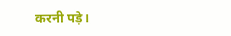करनी पड़े।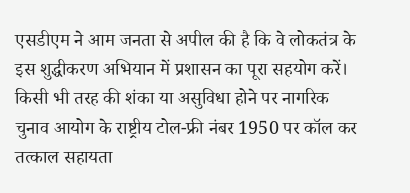एसडीएम ने आम जनता से अपील की है कि वे लोकतंत्र के इस शुद्धीकरण अभियान में प्रशासन का पूरा सहयोग करें। किसी भी तरह की शंका या असुविधा होने पर नागरिक चुनाव आयोग के राष्ट्रीय टोल-फ्री नंबर 1950 पर कॉल कर तत्काल सहायता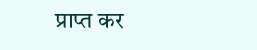प्राप्त कर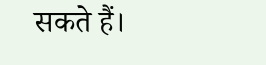सकते हैं।